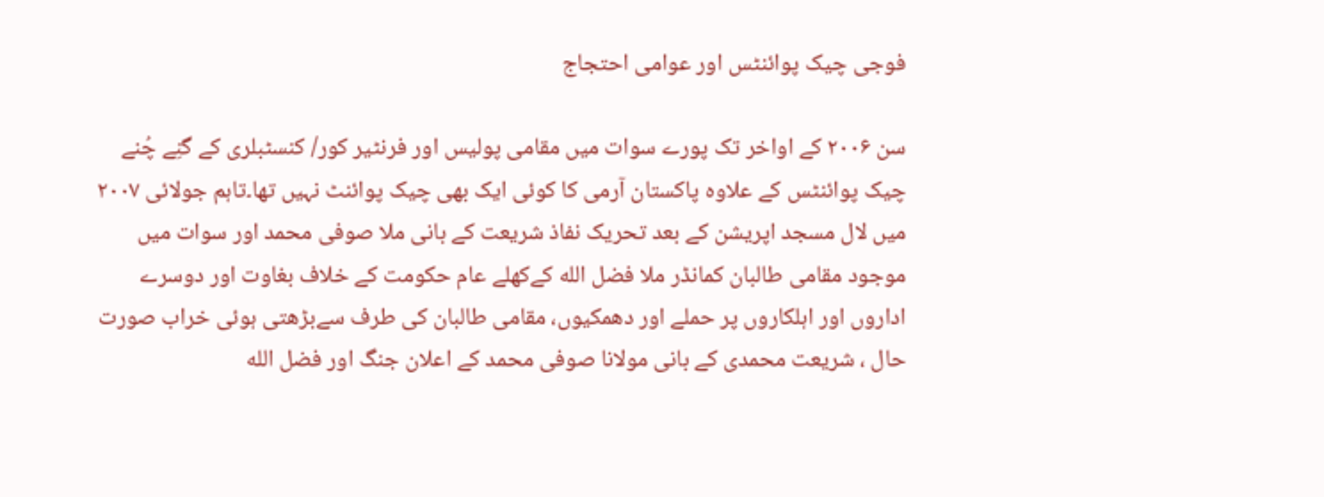فوجی چیک پوائنٹس اور عوامی احتجاج

سن ۲۰۰۶ کے اواخر تک پورے سوات میں مقامی پولیس اور فرنٹیر کور/ کنسٹبلری کے گنِے چُنے چیک پوائنٹس کے علاوه پاکستان آرمی کا کوئی ایک بھی چیک پوائنٹ نہیں تھا۔تاہم جولائی ۲۰۰۷ میں لال مسجد اپریشن کے بعد تحریک نفاذ شریعت کے بانی ملا صوفی محمد اور سوات میں موجود مقامی طالبان کمانڈر ملا فضل الله کےکھلے عام حکومت کے خلاف بغاوت اور دوسرے اداروں اور اہلکاروں پر حملے اور دھمکیوں، مقامی طالبان کی طرف سےبڑھتی ہوئی خراب صورت حال ، شریعت محمدی کے بانی مولانا صوفی محمد کے اعلان جنگ اور فضل الله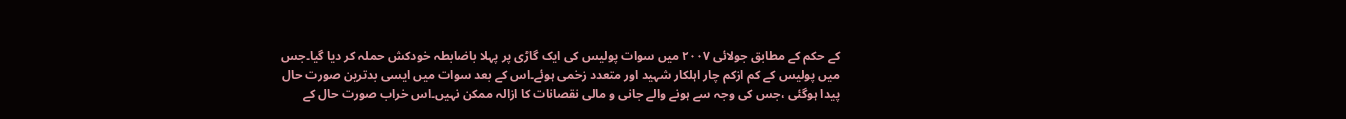کے حکم کے مطابق جولائی ۲۰۰۷ میں سوات پولیس کی ایک گاڑی پر پہلا باضابطہ خودکش حملہ کر دیا گیا۔جس میں پولیس کے کم ازکم چار اہلکار شہید اور متعدد زخمی ہوئے۔اس کے بعد سوات میں ایسی بدترین صورت حال پیدا ہوگئی ،جس کی وجہ سے ہونے والے جانی و مالی نقصانات کا ازالہ ممکن نہیں۔اس خراب صورت حال کے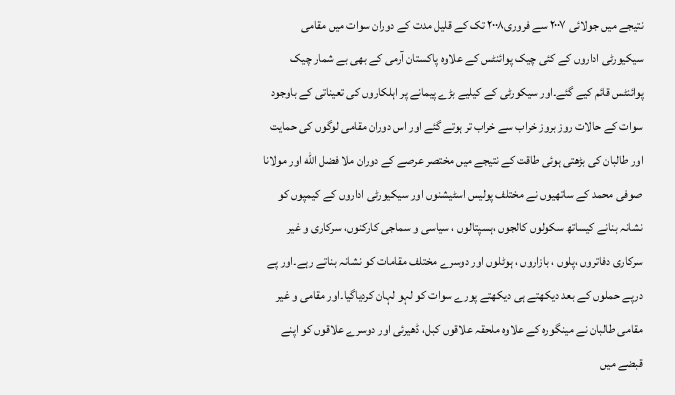نتیجے میں جولائی ۲۰۰۷ سے فروری۲۰۰۸ تک کے قلیل مدت کے دوران سوات میں مقامی سیکیورٹی اداروں کے کئی چیک پوائنٹس کے علاوه پاکستان آرمی کے بھی بے شمار چیک پوائنٹس قائم کیے گئے۔اور سیکورٹی کے کیلیے بڑے پیمانے پر اہلکاروں کی تعیناتی کے باوجود سوات کے حالات روز بروز خراب سے خراب تر ہوتے گئے اور اس دوران مقامی لوگوں کی حمایت اور طالبان کی بڑھتی ہوئی طاقت کے نتیجے میں مختصر عرصے کے دوران ملا فضل الله اور مولانا صوفی محمد کے ساتھیوں نے مختلف پولیس اسٹیشنوں اور سیکیورٹی اداروں کے کیمپوں کو نشانہ بنانے کیساتھ سکولوں کالجوں ،ہسپتالوں ، سیاسی و سماجی کارکنوں، سرکاری و غیر سرکاری دفاتروں ،پلوں ، بازاروں ، ہوٹلوں اور دوسرے مختلف مقامات کو نشانہ بناتے رہے۔اور پے درپے حملوں کے بعد دیکھتے ہی دیکھتے پورے سوات کو لہو لہان کردیاگیا۔اور مقامی و غیر مقامی طالبان نے مینگوره کے علاوه ملحقہ علاقوں کبل، ڈھیرئی اور دوسرے علاقوں کو اپنے قبضے میں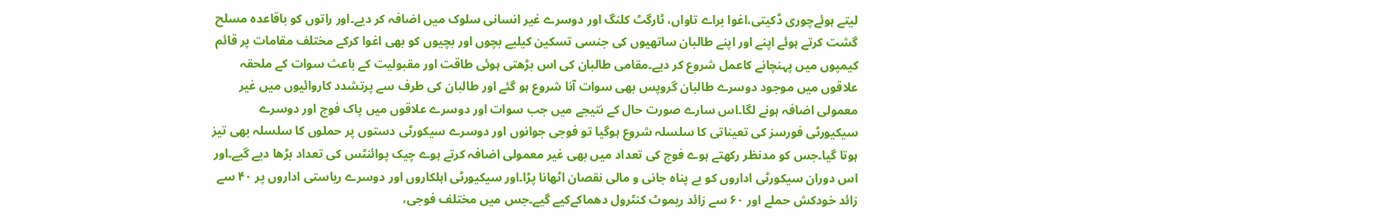لیتے ہوئےچوری ڈکیتی،اغوا براے تاواں، ٹارگٹ کلنگ اور دوسرے غیر انسانی سلوک میں اضافہ کر دیے۔اور راتوں کو باقاعده مسلح گشت کرتے ہوئے اپنے اور اپنے طالبان ساتھیوں کی جنسی تسکین کیلیے بچوں اور بچیوں کو بھی اغوا کرکے مختلف مقامات پر قائم کیمپوں میں پہنچانے کاعمل شروع کر دیے۔مقامی طالبان کی اس بڑھتی ہوئی طاقت اور مقبولیت کے باعث سوات کے ملحقہ علاقوں میں موجود دوسرے طالبان گروپس بھی سوات آنا شروع ہو گئے اور طالبان کی طرف سے پرتشدد کاروائیوں میں غیر معمولی اضافہ ہونے لگا۔اس سارے صورت حال کے نتیجے میں جب سوات اور دوسرے علاقوں میں پاک فوج اور دوسرے سیکیورٹی فورسز کی تعیناتی کا سلسلہ شروع ہوگیا تو فوجی جوانوں اور دوسرے سیکورٹی دستوں پر حملوں کا سلسلہ بھی تیز ہوتا گیا۔جس کو مدنظر رکھتے ہوے فوج کی تعداد میں بھی غیر معمولی اضافہ کرتے ہوے چیک پوائنٹس کی تعداد بڑھا دیے گیے۔اور اس دوران سیکورٹی اداروں کو بے پناه جانی و مالی نقصان اٹھانا پڑا۔اور سیکیورٹی اہلکاروں اور دوسرے ریاستی اداروں پر ۴۰ سے زائد خودکش حملے اور ۶۰ سے زائد ریموٹ کنٹرول دھماکےکیے گیے۔جس میں مختلف فوجی،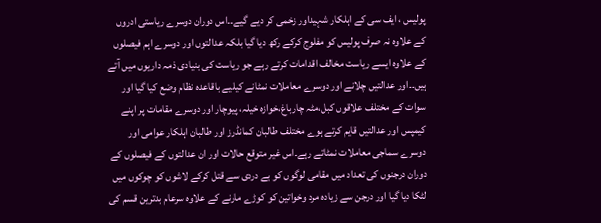پولیس ، ایف سی کے اہلکار شہیداور زخمی کر دیے گیے۔۔اس دوران دوسرے ریاستی ادروں کے علاوہ نہ صرف پولیس کو مفلوج کرکے رکھ دیا گیا بلکہ عدالتوں اور دوسرے اہم فیصلوں کے علاوہ ایسے ریاست مخالف اقدامات کرتے رہے جو ریاست کی بنیادی ذمہ داریوں میں آتے ہیں۔۔اور عدالتیں چلانے اور دوسرے معاملات نمٹانے کیلیے باقاعده نظام وضع کیا گیا اور سوات کے مختلف علاقوں کبل،مٹہ چارباغ،خوازه خیلہ، پیوچار اور دوسرے مقامات پر اپنے کیمپس اور عدالتیں قایم کرتے ہوے مختلف طالبان کمانڈرز اور طالبان اہلکار عوامی اور دوسرے سماجی معاملات نمٹاتے رہے۔اس غیر متوقع حالات اور ان عدالتوں کے فیصلوں کے دوران درجنوں کی تعداد میں مقامی لوگوں کو بے دردی سے قتل کرکے لاشوں کو چوکوں میں لٹکا دیا گیا اور درجن سے زیاده مرد وخواتین کو کوڑے مارنے کے علاوه سرعام بدترین قسم کی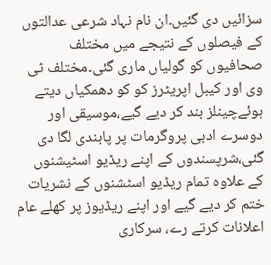سزائیں دی گئیں۔ان نام نہاد شرعی عدالتوں کے فیصلوں کے نتیجے میں مختلف صحافیوں کو گولیاں ماری گئی۔مختلف ٹی وی اور کیبل اپریٹرز کو کو دھمکیاں دیتے ہوئےچینلز بند کر دیے گیے،موسیقی اور دوسرے ادبی پروگرمات پر پابندی لگا دی گئی،شرپسندوں کے اپنے ریڈیو اسٹیشنوں کے علاوه تمام ریڈیو اسٹشنوں کے نشریات ختم کر دیے گیے اور اپنے ریڈیوز پر کھلے عام اعلانات کرتے رے، سرکاری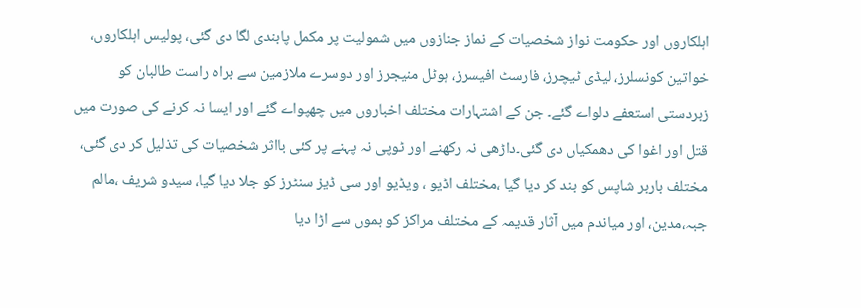اہلکاروں اور حکومت نواز شخصیات کے نماز جنازوں میں شمولیت پر مکمل پابندی لگا دی گئی، پولیس اہلکاروں، خواتین کونسلرز، لیڈی ٹیچرز، فارسٹ افیسرز، ہوٹل منیجرز اور دوسرے ملازمین سے براه راست طالبان کو زبردستی استعفے دلواے گئے۔ جن کے اشتہارات مختلف اخباروں میں چھپواے گئے اور ایسا نہ کرنے کی صورت میں قتل اور اغوا کی دھمکیاں دی گئی۔داڑھی نہ رکھنے اور ٹوپی نہ پہنے پر کئی بااثر شخصیات کی تذلیل کر دی گئی، مختلف باربر شاپس کو بند کر دیا گیا ،مختلف اڈیو ، ویڈیو اور سی ڈیز سنٹرز کو جلا دیا گیا، سیدو شریف ،مالم جبہ،مدین، اور میاندم میں آثار قدیمہ کے مختلف مراکز کو بموں سے اڑا دیا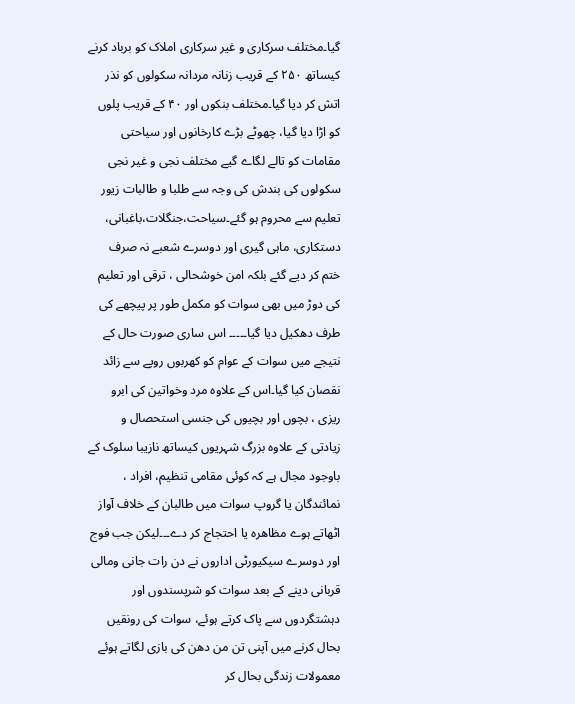گیا۔مختلف سرکاری و غیر سرکاری املاک کو برباد کرنے کیساتھ ۲۵۰ کے قریب زنانہ مردانہ سکولوں کو نذر اتش کر دیا گیا۔مختلف بنکوں اور ۴۰ کے قریب پلوں کو اڑا دیا گیا، چھوٹے بڑے کارخانوں اور سیاحتی مقامات کو تالے لگاے گیے مختلف نجی و غیر نجی سکولوں کی بندش کی وجہ سے طلبا و طالبات زیور تعلیم سے محروم ہو گئے۔سیاحت،جنگلات،باغبانی، دستکاری، ماہی گیری اور دوسرے شعبے نہ صرف ختم کر دیے گئے بلکہ امن خوشحالی ، ترقی اور تعلیم کی دوڑ میں بھی سوات کو مکمل طور پر پیچھے کی طرف دھکیل دیا گیا۔۔۔۔۔ اس ساری صورت حال کے نتیجے میں سوات کے عوام کو کھربوں روپے سے زائد نقصان کیا گیا۔اس کے علاوہ مرد وخواتین کی ابرو ریزی ، بچوں اور بچیوں کی جنسی استحصال و زیادتی کے علاوہ بزرگ شہریوں کیساتھ نازیبا سلوک کے باوجود مجال ہے کہ کوئی مقامی تنظیم، افراد ، نمائندگان یا گروپ سوات میں طالبان کے خلاف آواز اٹھاتے ہوے مظاھره یا احتجاج کر دے۔۔۔لیکن جب فوج اور دوسرے سیکیورٹی اداروں نے دن رات جانی ومالی قربانی دینے کے بعد سوات کو شرپسندوں اور دہشتگردوں سے پاک کرتے ہوئے، سوات کی رونقیں بحال کرنے میں آپنی تن من دھن کی بازی لگاتے ہوئے معمولات زندگی بحال کر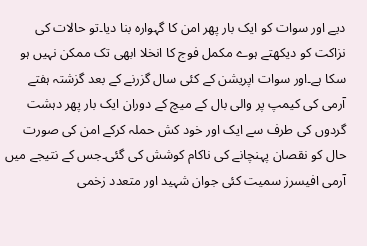دیے اور سوات کو ایک بار پھر امن کا گہوارہ بنا دیا۔تو حالات کی نزاکت کو دیکھتے ہوے مکمل فوج کا انخلا ابھی تک ممکن نہیں ہو سکا ہے۔اور سوات اپریشن کے کئی سال گزرنے کے بعد گزشتہ ہفتے آرمی کی کیمپ پر والی بال کے میچ کے دوران ایک بار پھر دہشت گردوں کی طرف سے ایک اور خود کش حملہ کرکے امن کی صورت حال کو نقصان پہنچانے کی ناکام کوشش کی گئی۔جس کے نتیجے میں آرمی افیسرز سمیت کئی جوان شہید اور متعدد زخمی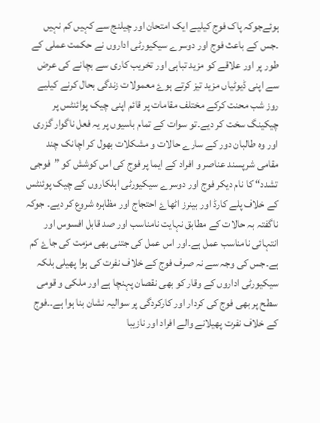ہوئےجوکہ پاک فوج کیلیے ایک امتحان اور چیلنج سے کہیں کم نہیں ۔جس کے باعث فوج اور دوسرے سیکیورٹی اداروں نے حکمت عملی کے طور پر اور علاقے کو مزید تباہی اور تخریب کاری سے بچانے کی عرض سے اپنی ڈیوٹیاں مزید تیز کرتے ہوۓ معمولات زندگی بحال کرنے کیلیے روز شب محنت کرکے مختلف مقامات پر قائم اپنی چیک پوائنٹس پر چیکینگ سخت کر دیے۔تو سوات کے تمام باسیوں پر یہ فعل ناگوار گزری اور وہ طالبان دور کے سارے حالات و مشکلات بھول کر اچانک چند مقامی شرپسند عناصر و افراد کے ایما پر فوج کی اس کوشش کو ”فوجی تشدد“ کا نام دیکر فوج اور دوسرے سیکیورٹی اہلکاروں کے چیک پوئنٹس کے خلاف پلے کارڈ اور بینرز اٹھاۓ احتجاج اور مظاہرہ شروع کر دیے۔ جوکہ ناگفتہ بہ حالات کے مطابق نہایت نامناسب اور صد قابل افسوس اور انتہائی نامناسب عمل ہے۔اور اس عمل کی جتنی بھی مزمت کی جاۓ کم ہے۔جس کی وجہ سے نہ صرف فوج کے خلاف نفرت کی ہوا پھیلی بلکہ سیکیورٹی اداروں کے وقار کو بھی نقصان پہنچا ہے اور ملکی و قومی سطح پر بھی فوج کی کردار اور کارکردگی پر سوالیہ نشان بنا ہوا ہے۔۔فوج کے خلاف نفرت پھیلانے والے افراد اور نازیبا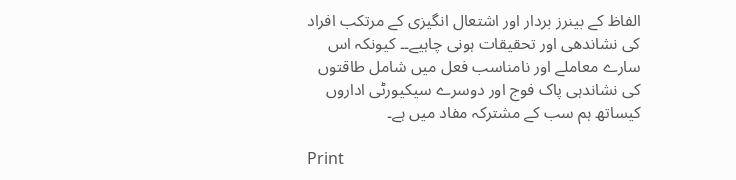الفاظ کے بینرز بردار اور اشتعال انگیزی کے مرتکب افراد کی نشاندھی اور تحقیقات ہونی چاہیے۔۔ کیونکہ اس سارے معاملے اور نامناسب فعل میں شامل طاقتوں کی نشاندہی پاک فوج اور دوسرے سیکیورٹی اداروں کیساتھ ہم سب کے مشترکہ مفاد میں ہے۔

Print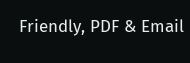Friendly, PDF & Email